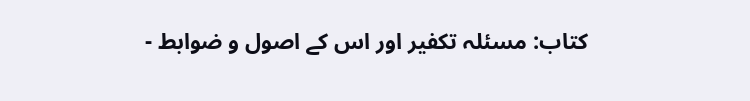کتاب: مسئلہ تکفیر اور اس کے اصول و ضوابط -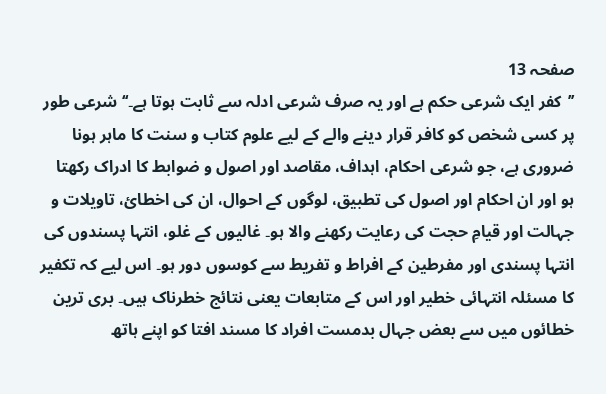صفحہ 13
’’کفر ایک شرعی حکم ہے اور یہ صرف شرعی ادلہ سے ثابت ہوتا ہے۔‘‘ شرعی طور پر کسی شخص کو کافر قرار دینے والے کے لیے علوم کتاب و سنت کا ماہر ہونا ضروری ہے، جو شرعی احکام، اہداف، مقاصد اور اصول و ضوابط کا ادراک رکھتا ہو اور ان احکام اور اصول کی تطبیق، لوگوں کے احوال، ان کی اخطائ، تاویلات و جہالت اور قیامِ حجت کی رعایت رکھنے والا ہو۔ غالیوں کے غلو، انتہا پسندوں کی انتہا پسندی اور مفرطین کے افراط و تفریط سے کوسوں دور ہو۔ اس لیے کہ تکفیر کا مسئلہ انتہائی خطیر اور اس کے متابعات یعنی نتائج خطرناک ہیں۔ بری ترین خطائوں میں سے بعض جہال بدمست افراد کا مسند افتا کو اپنے ہاتھ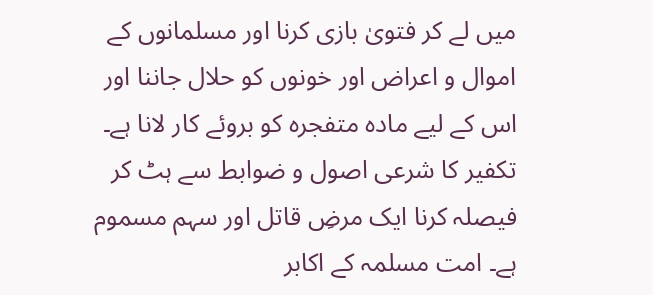میں لے کر فتویٰ بازی کرنا اور مسلمانوں کے اموال و اعراض اور خونوں کو حلال جاننا اور اس کے لیے مادہ متفجرہ کو بروئے کار لانا ہے۔ تکفیر کا شرعی اصول و ضوابط سے ہٹ کر فیصلہ کرنا ایک مرضِ قاتل اور سہم مسموم ہے۔ امت مسلمہ کے اکابر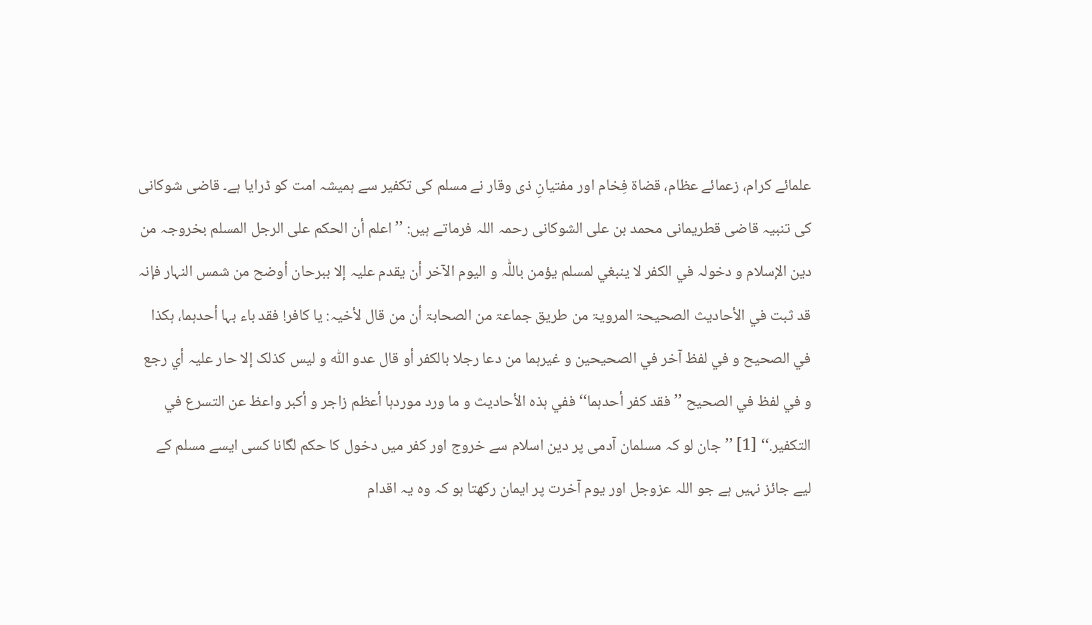علمائے کرام، زعمائے عظام، قضاۃ فِخام اور مفتیانِ ذی وقار نے مسلم کی تکفیر سے ہمیشہ امت کو ڈرایا ہے۔ قاضی شوکانی کی تنبیہ قاضی قطریمانی محمد بن علی الشوکانی رحمہ اللہ فرماتے ہیں: ’’اعلم أن الحکم علی الرجل المسلم بخروجہ من دین الإسلام و دخولہ في الکفر لا ینبغي لمسلم یؤمن باللّٰہ و الیوم الآخر أن یقدم علیہ إلا ببرحان أوضح من شمس النہار فإنہ قد ثبت في الأحادیث الصحیحۃ المرویۃ من طریق جماعۃ من الصحابۃ أن من قال لأخیہ: یا کافر! فقد باء بہا أحدہما، ہکذا في الصحیح و في لفظ آخر في الصحیحین و غیرہما من دعا رجلا بالکفر أو قال عدو اللّٰه و لیس کذلک إلا حار علیہ أي رجع و في لفظ في الصحیح ’’فقد کفر أحدہما‘‘ ففي ہذہ الأحادیث و ما ورد موردہا أعظم زاجر و أکبر واعظ عن التسرع في التکفیر.‘‘ [1] ’’جان لو کہ مسلمان آدمی پر دین اسلام سے خروج اور کفر میں دخول کا حکم لگانا کسی ایسے مسلم کے لیے جائز نہیں ہے جو اللہ عزوجل اور یوم آخرت پر ایمان رکھتا ہو کہ وہ یہ اقدام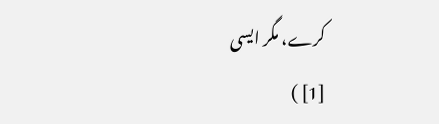کرے، مگر ایسی
[1] )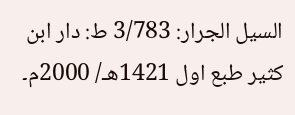السیل الجرار: 3/783 ط: دار ابن کثیر طبع اول 1421ھـ/ 2000م۔